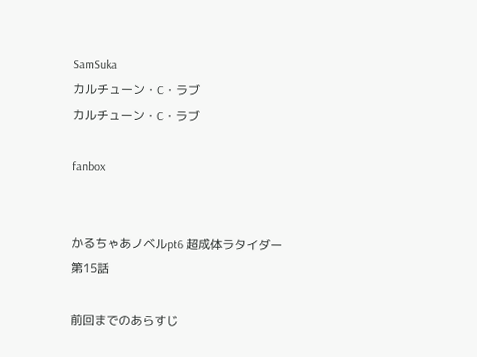SamSuka
カルチューン・C・ラブ
カルチューン・C・ラブ

fanbox


かるちゃあノベルpt6 超成体ラタイダー第15話

前回までのあらすじ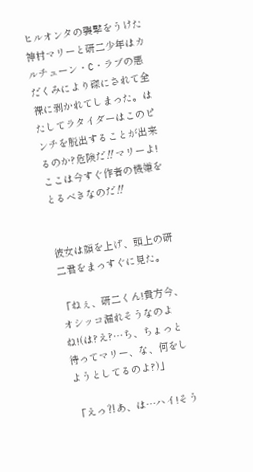ヒルオンタの襲撃をうけた神村マリーと研二少年はカルチューン・C・ラブの悪だくみにより磔にされて全裸に剥かれてしまった。はたしてラタイダーはこのピンチを脱出することが出来るのか?危険だ‼マリーよ!ここは今すぐ作者の機嫌をとるべきなのだ‼


彼女は顔を上げ、頭上の研二君をまっすぐに見た。

「ねぇ、研二くん!貴方今、オシッコ漏れそうなのよね!(は?え?…ち、ちょっと待ってマリー、な、何をしようとしてるのよ?)」

「えっ⁈あ、は…ハイ!そう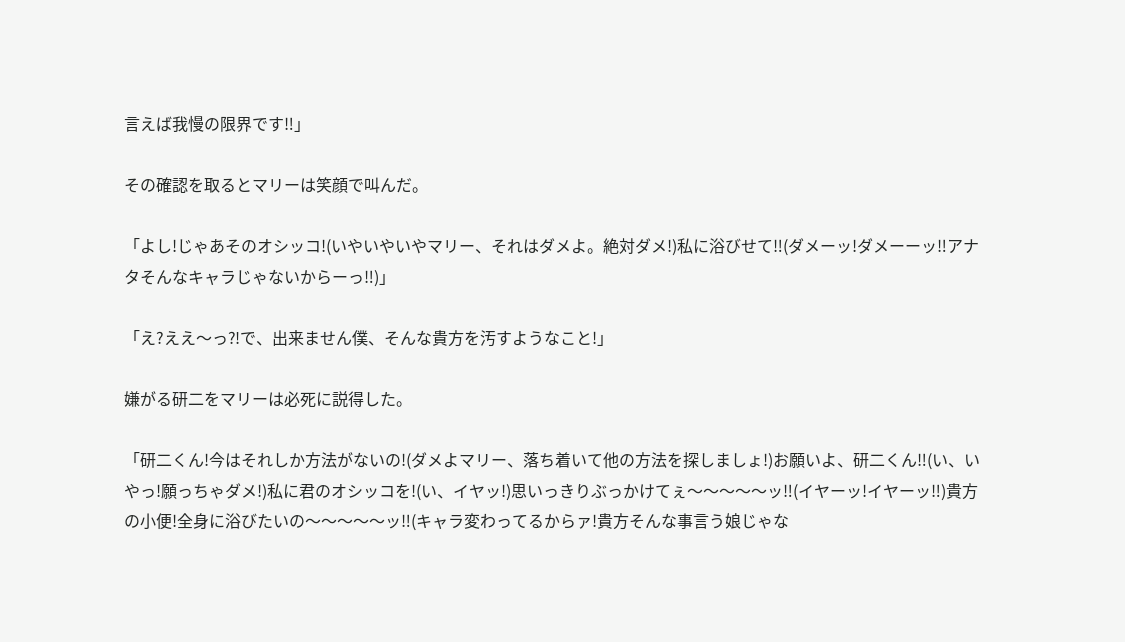言えば我慢の限界です‼」

その確認を取るとマリーは笑顔で叫んだ。

「よし!じゃあそのオシッコ!(いやいやいやマリー、それはダメよ。絶対ダメ!)私に浴びせて‼(ダメーッ!ダメーーッ‼アナタそんなキャラじゃないからーっ‼)」

「え?ええ〜っ⁈で、出来ません僕、そんな貴方を汚すようなこと!」

嫌がる研二をマリーは必死に説得した。

「研二くん!今はそれしか方法がないの!(ダメよマリー、落ち着いて他の方法を探しましょ!)お願いよ、研二くん‼(い、いやっ!願っちゃダメ!)私に君のオシッコを!(い、イヤッ!)思いっきりぶっかけてぇ〜〜〜〜〜ッ‼(イヤーッ!イヤーッ‼)貴方の小便!全身に浴びたいの〜〜〜〜〜ッ‼(キャラ変わってるからァ!貴方そんな事言う娘じゃな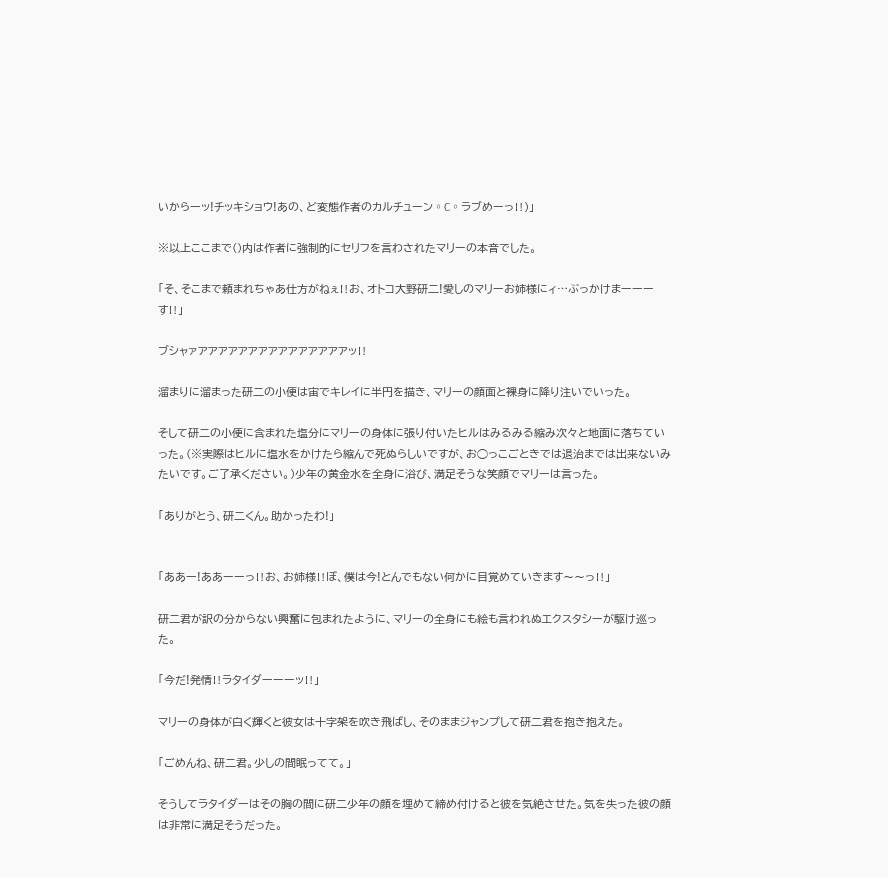いからーッ!チッキショウ!あの、ど変態作者のカルチューン◦C◦ラブめーっ‼)」

※以上ここまで()内は作者に強制的にセリフを言わされたマリーの本音でした。

「そ、そこまで頼まれちゃあ仕方がねぇ‼お、オトコ大野研二!愛しのマリーお姉様にィ…ぶっかけまーーーす‼」

ブシャァアアアアアアアアアアアアアアアッ‼

溜まりに溜まった研二の小便は宙でキレイに半円を描き、マリーの顔面と裸身に降り注いでいった。

そして研二の小便に含まれた塩分にマリーの身体に張り付いたヒルはみるみる縮み次々と地面に落ちていった。(※実際はヒルに塩水をかけたら縮んで死ぬらしいですが、お◯っこごときでは退治までは出来ないみたいです。ご了承ください。)少年の黄金水を全身に浴び、満足そうな笑顔でマリーは言った。

「ありがとう、研二くん。助かったわ!」


「ああー!ああーーっ‼お、お姉様‼ぼ、僕は今!とんでもない何かに目覚めていきます〜〜っ‼」

研二君が訳の分からない興奮に包まれたように、マリーの全身にも絵も言われぬエクスタシーが駆け巡った。

「今だ!発情‼ラタイダーーーッ‼」

マリーの身体が白く輝くと彼女は十字架を吹き飛ばし、そのままジャンプして研二君を抱き抱えた。

「ごめんね、研二君。少しの間眠ってて。」

そうしてラタイダーはその胸の間に研二少年の顔を埋めて締め付けると彼を気絶させた。気を失った彼の顔は非常に満足そうだった。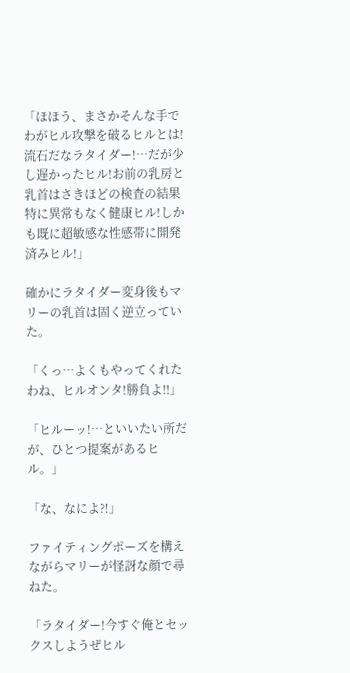「ほほう、まさかそんな手でわがヒル攻撃を破るヒルとは!流石だなラタイダー!…だが少し遅かったヒル!お前の乳房と乳首はさきほどの検査の結果特に異常もなく健康ヒル!しかも既に超敏感な性感帯に開発済みヒル!」

確かにラタイダー変身後もマリーの乳首は固く逆立っていた。

「くっ…よくもやってくれたわね、ヒルオンタ!勝負よ‼」

「ヒルーッ!…といいたい所だが、ひとつ提案があるヒル。」

「な、なによ⁈」

ファイティングポーズを構えながらマリーが怪訝な顔で尋ねた。

「ラタイダー!今すぐ俺とセックスしようぜヒル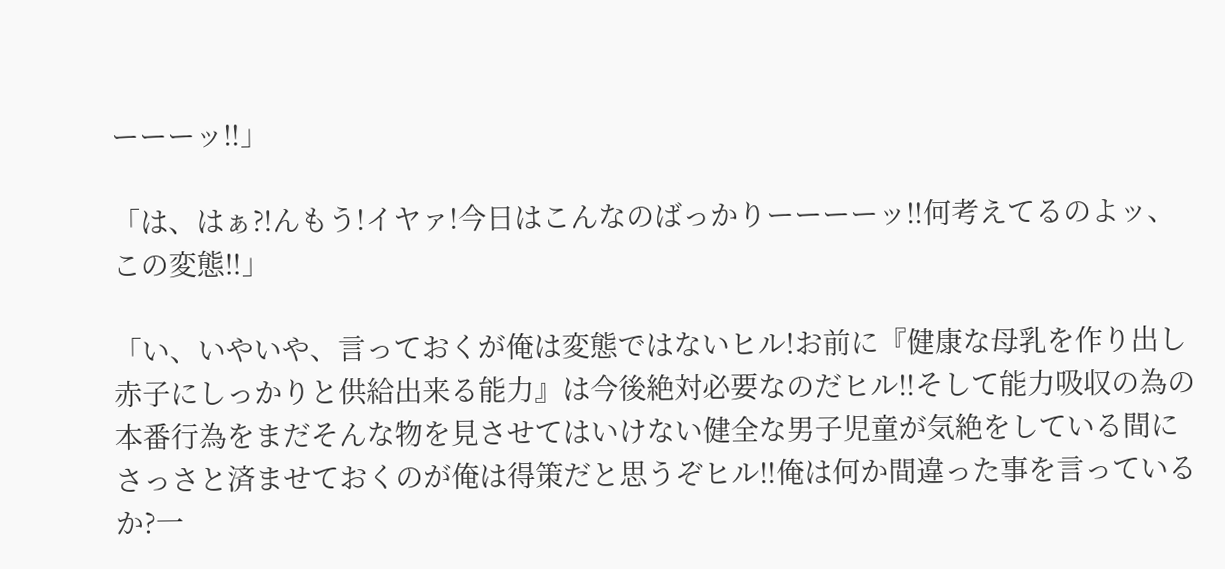ーーーッ‼」

「は、はぁ⁈んもう!イヤァ!今日はこんなのばっかりーーーーッ‼何考えてるのよッ、この変態‼」

「い、いやいや、言っておくが俺は変態ではないヒル!お前に『健康な母乳を作り出し赤子にしっかりと供給出来る能力』は今後絶対必要なのだヒル‼そして能力吸収の為の本番行為をまだそんな物を見させてはいけない健全な男子児童が気絶をしている間にさっさと済ませておくのが俺は得策だと思うぞヒル‼俺は何か間違った事を言っているか?一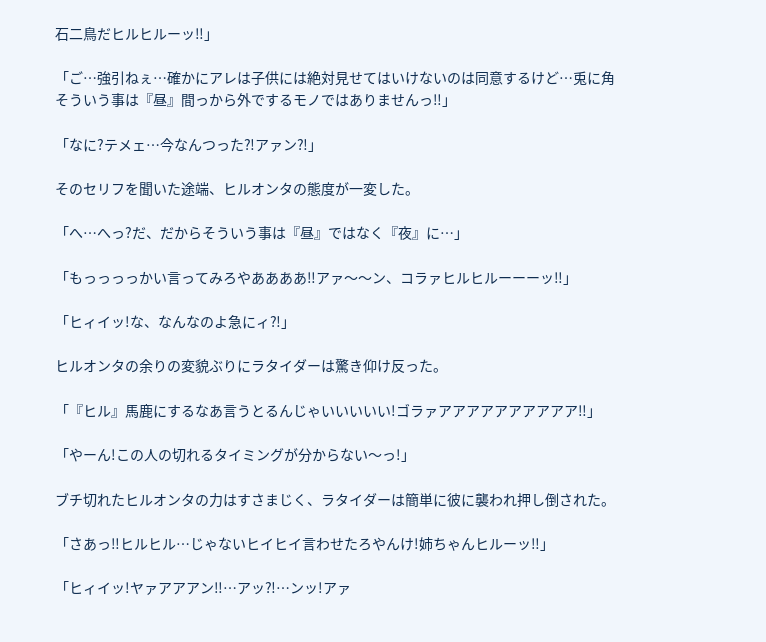石二鳥だヒルヒルーッ‼」

「ご…強引ねぇ…確かにアレは子供には絶対見せてはいけないのは同意するけど…兎に角そういう事は『昼』間っから外でするモノではありませんっ‼」

「なに?テメェ…今なんつった⁈アァン⁈」

そのセリフを聞いた途端、ヒルオンタの態度が一変した。

「へ…へっ?だ、だからそういう事は『昼』ではなく『夜』に…」

「もっっっっかい言ってみろやああああ‼アァ〜〜ン、コラァヒルヒルーーーッ‼」

「ヒィイッ!な、なんなのよ急にィ⁈」

ヒルオンタの余りの変貌ぶりにラタイダーは驚き仰け反った。

「『ヒル』馬鹿にするなあ言うとるんじゃいいいいい!ゴラァアアアアアアアアアア‼」

「やーん!この人の切れるタイミングが分からない〜っ!」

ブチ切れたヒルオンタの力はすさまじく、ラタイダーは簡単に彼に襲われ押し倒された。

「さあっ‼ヒルヒル…じゃないヒイヒイ言わせたろやんけ!姉ちゃんヒルーッ‼」

「ヒィイッ!ヤァアアアン‼…アッ⁈…ンッ!アァ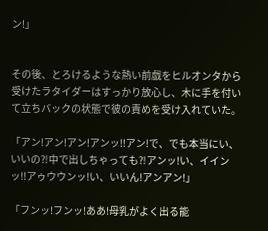ン!」


その後、とろけるような熱い前戯をヒルオンタから受けたラタイダーはすっかり放心し、木に手を付いて立ちバックの状態で彼の責めを受け入れていた。

「アン!アン!アン!アンッ‼アン!で、でも本当にい、いいの⁈中で出しちゃっても⁈アンッ!い、イインッ‼アゥウウンッ!い、いいん!アンアン!」

「フンッ!フンッ!ああ!母乳がよく出る能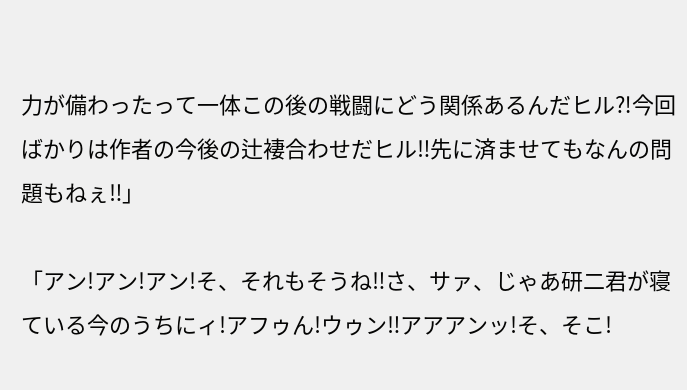力が備わったって一体この後の戦闘にどう関係あるんだヒル⁈今回ばかりは作者の今後の辻褄合わせだヒル‼先に済ませてもなんの問題もねぇ‼」

「アン!アン!アン!そ、それもそうね‼さ、サァ、じゃあ研二君が寝ている今のうちにィ!アフゥん!ウゥン‼アアアンッ!そ、そこ!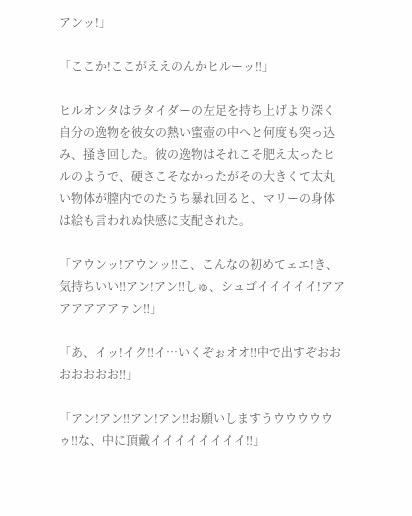アンッ!」

「ここか!ここがええのんかヒルーッ‼」

ヒルオンタはラタイダーの左足を持ち上げより深く自分の逸物を彼女の熱い蜜壺の中へと何度も突っ込み、掻き回した。彼の逸物はそれこそ肥え太ったヒルのようで、硬さこそなかったがその大きくて太丸い物体が膣内でのたうち暴れ回ると、マリーの身体は絵も言われぬ快感に支配された。

「アウンッ!アウンッ‼こ、こんなの初めてェエ!き、気持ちいい‼アン!アン‼しゅ、シュゴイイイイイ!アアアアアアアァン‼」

「あ、イッ!イク‼イ…いくぞぉオオ‼中で出すぞおおおおおおお‼」

「アン!アン‼アン!アン‼お願いしますうウウウウウゥ‼な、中に頂戴イイイイイイイイ‼」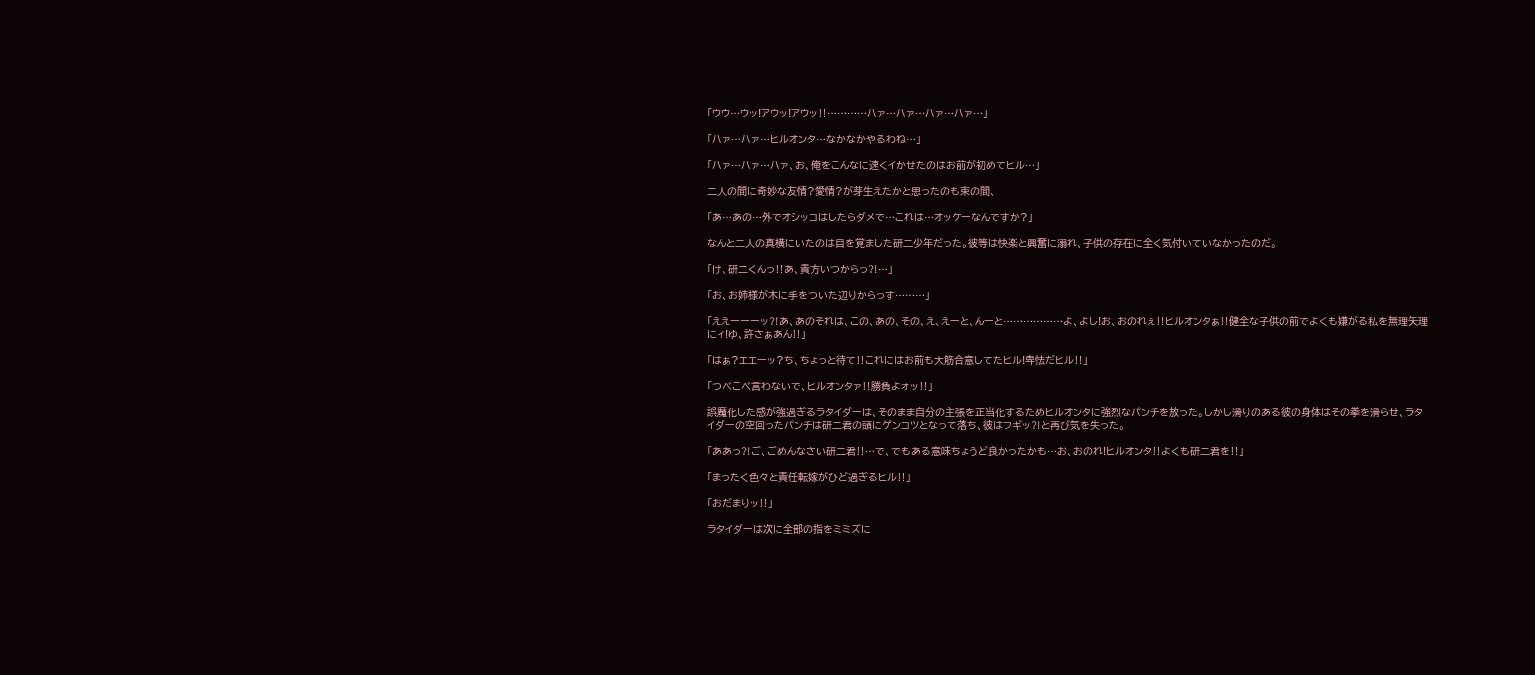「ウウ…ウッ!アウッ!アウッ‼…………ハァ…ハァ…ハァ…ハァ…」

「ハァ…ハァ…ヒルオンタ…なかなかやるわね…」

「ハァ…ハァ…ハァ、お、俺をこんなに速くイかせたのはお前が初めてヒル…」

二人の間に奇妙な友情?愛情?が芽生えたかと思ったのも束の間、

「あ…あの…外でオシッコはしたらダメで…これは…オッケーなんですか?」

なんと二人の真横にいたのは目を覚ました研二少年だった。彼等は快楽と興奮に溺れ、子供の存在に全く気付いていなかったのだ。

「け、研二くんっ‼あ、貴方いつからっ⁈…」

「お、お姉様が木に手をついた辺りからっす………」

「ええーーーッ⁈あ、あのそれは、この、あの、その、え、えーと、んーと………………よ、よし!お、おのれぇ‼ヒルオンタぁ‼健全な子供の前でよくも嫌がる私を無理矢理にィ!ゆ、許さぁあん‼」

「はぁ?エエーッ?ち、ちょっと待て‼これにはお前も大筋合意してたヒル!卑怯だヒル‼」

「つべこべ言わないで、ヒルオンタァ‼勝負よォッ‼」

誤魔化した感が強過ぎるラタイダーは、そのまま自分の主張を正当化するためヒルオンタに強烈なパンチを放った。しかし滑りのある彼の身体はその拳を滑らせ、ラタイダーの空回ったパンチは研二君の頭にゲンコツとなって落ち、彼はフギッ⁈と再び気を失った。

「ああっ⁈ご、ごめんなさい研二君‼…で、でもある意味ちょうど良かったかも…お、おのれ!ヒルオンタ‼よくも研二君を‼」

「まったく色々と責任転嫁がひど過ぎるヒル‼」

「おだまりッ‼」

ラタイダーは次に全部の指をミミズに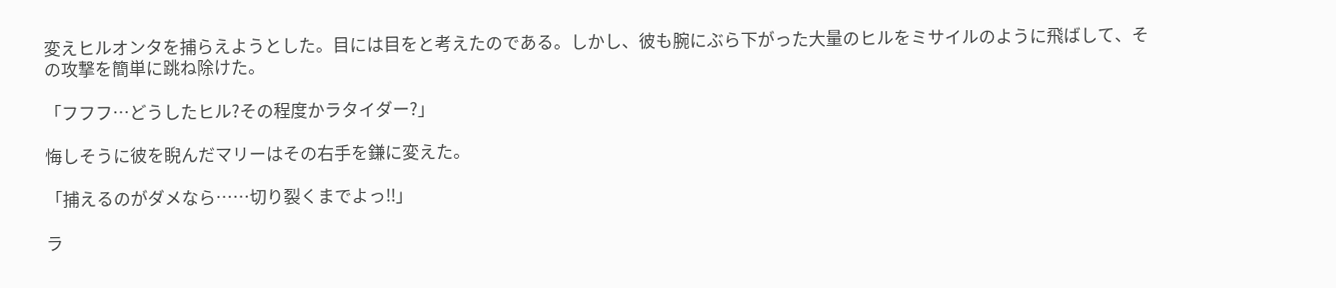変えヒルオンタを捕らえようとした。目には目をと考えたのである。しかし、彼も腕にぶら下がった大量のヒルをミサイルのように飛ばして、その攻撃を簡単に跳ね除けた。

「フフフ…どうしたヒル?その程度かラタイダー?」

悔しそうに彼を睨んだマリーはその右手を鎌に変えた。

「捕えるのがダメなら……切り裂くまでよっ‼」

ラ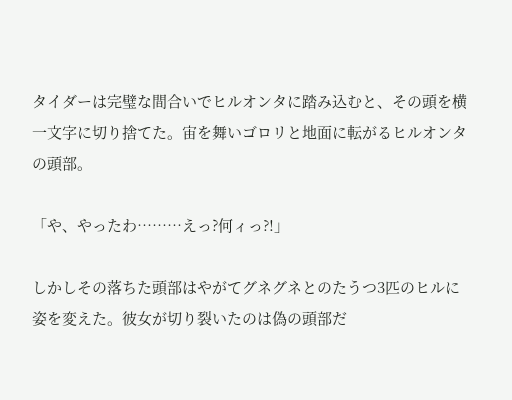タイダーは完璧な間合いでヒルオンタに踏み込むと、その頭を横一文字に切り捨てた。宙を舞いゴロリと地面に転がるヒルオンタの頭部。

「や、やったわ………えっ?何ィっ⁈」

しかしその落ちた頭部はやがてグネグネとのたうつ3匹のヒルに姿を変えた。彼女が切り裂いたのは偽の頭部だ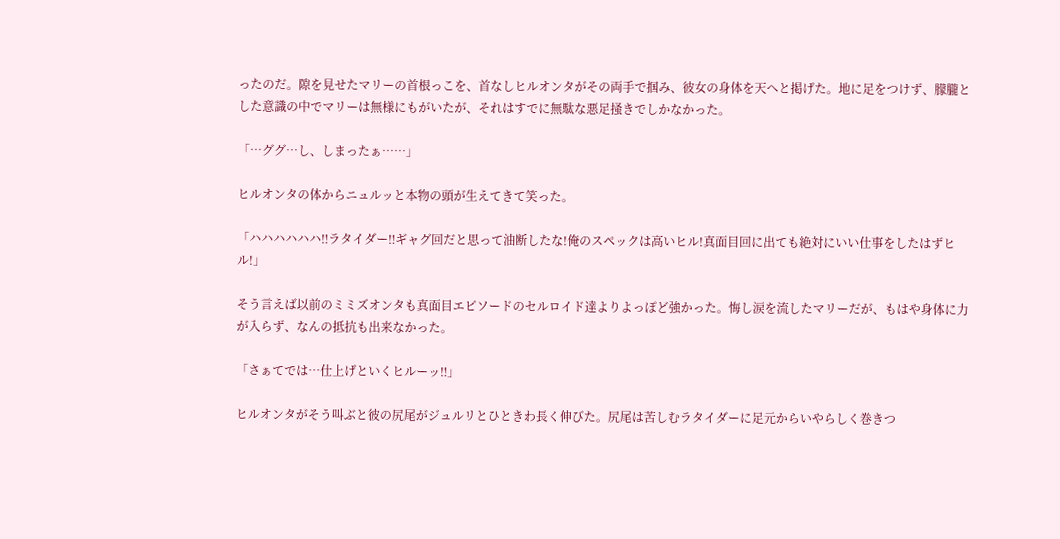ったのだ。隙を見せたマリーの首根っこを、首なしヒルオンタがその両手で掴み、彼女の身体を天へと掲げた。地に足をつけず、朦朧とした意識の中でマリーは無様にもがいたが、それはすでに無駄な悪足掻きでしかなかった。

「…ググ…し、しまったぁ……」

ヒルオンタの体からニュルッと本物の頭が生えてきて笑った。

「ハハハハハハ‼ラタイダー‼ギャグ回だと思って油断したな!俺のスペックは高いヒル!真面目回に出ても絶対にいい仕事をしたはずヒル!」

そう言えば以前のミミズオンタも真面目エピソードのセルロイド達よりよっぽど強かった。悔し涙を流したマリーだが、もはや身体に力が入らず、なんの抵抗も出来なかった。

「さぁてでは…仕上げといくヒルーッ‼」

ヒルオンタがそう叫ぶと彼の尻尾がジュルリとひときわ長く伸びた。尻尾は苦しむラタイダーに足元からいやらしく巻きつ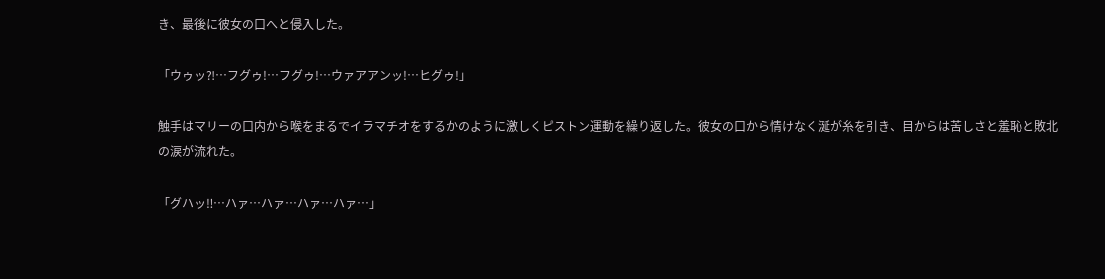き、最後に彼女の口へと侵入した。

「ウゥッ⁈…フグゥ!…フグゥ!…ウァアアンッ!…ヒグゥ!」

触手はマリーの口内から喉をまるでイラマチオをするかのように激しくピストン運動を繰り返した。彼女の口から情けなく涎が糸を引き、目からは苦しさと羞恥と敗北の涙が流れた。

「グハッ‼…ハァ…ハァ…ハァ…ハァ…」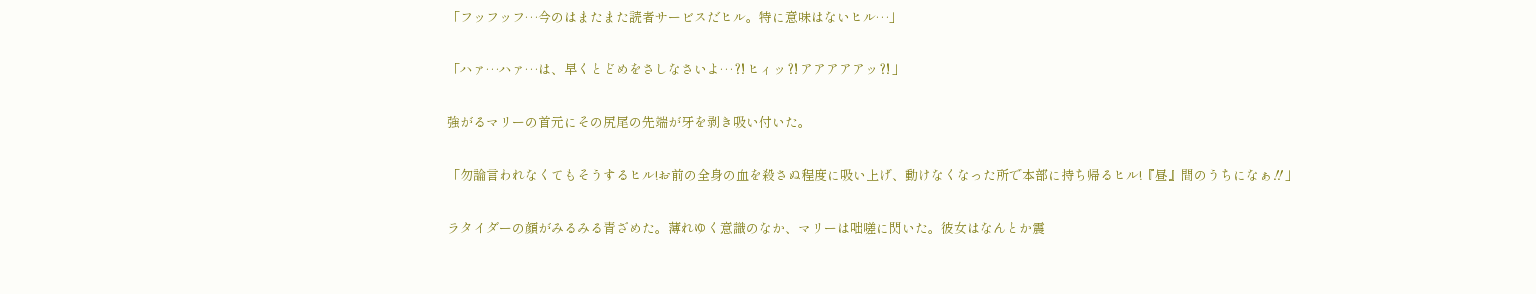「フッフッフ…今のはまたまた読者サービスだヒル。特に意味はないヒル…」

「ハァ…ハァ…は、早くとどめをさしなさいよ…⁈ヒィッ⁈アアアアアッ⁈」

強がるマリーの首元にその尻尾の先端が牙を剥き吸い付いた。

「勿論言われなくてもそうするヒル!お前の全身の血を殺さぬ程度に吸い上げ、動けなくなった所で本部に持ち帰るヒル!『昼』間のうちになぁ‼」

ラタイダーの顔がみるみる青ざめた。薄れゆく意識のなか、マリーは咄嗟に閃いた。彼女はなんとか震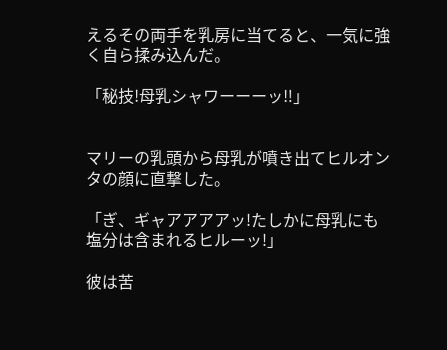えるその両手を乳房に当てると、一気に強く自ら揉み込んだ。

「秘技!母乳シャワーーーッ‼」


マリーの乳頭から母乳が噴き出てヒルオンタの顔に直撃した。

「ぎ、ギャアアアアッ!たしかに母乳にも塩分は含まれるヒルーッ!」

彼は苦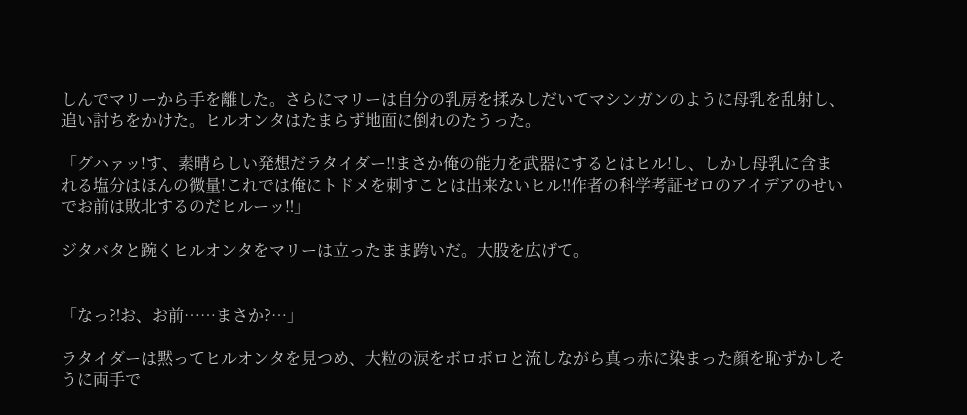しんでマリーから手を離した。さらにマリーは自分の乳房を揉みしだいてマシンガンのように母乳を乱射し、追い討ちをかけた。ヒルオンタはたまらず地面に倒れのたうった。

「グハァッ!す、素晴らしい発想だラタイダー‼まさか俺の能力を武器にするとはヒル!し、しかし母乳に含まれる塩分はほんの微量!これでは俺にトドメを刺すことは出来ないヒル‼作者の科学考証ゼロのアイデアのせいでお前は敗北するのだヒルーッ‼」

ジタバタと踠くヒルオンタをマリーは立ったまま跨いだ。大股を広げて。


「なっ⁈お、お前……まさか?…」

ラタイダーは黙ってヒルオンタを見つめ、大粒の涙をボロボロと流しながら真っ赤に染まった顔を恥ずかしそうに両手で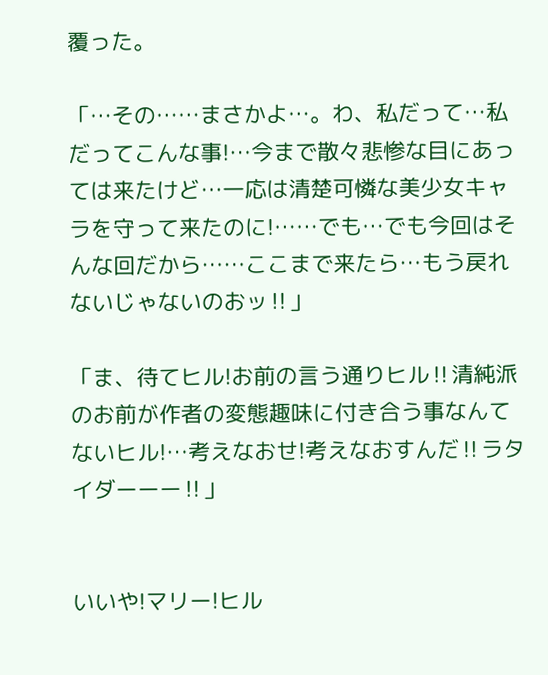覆った。

「…その……まさかよ…。わ、私だって…私だってこんな事!…今まで散々悲惨な目にあっては来たけど…一応は清楚可憐な美少女キャラを守って来たのに!……でも…でも今回はそんな回だから……ここまで来たら…もう戻れないじゃないのおッ‼」

「ま、待てヒル!お前の言う通りヒル‼清純派のお前が作者の変態趣味に付き合う事なんてないヒル!…考えなおせ!考えなおすんだ‼ラタイダーーー‼」


いいや!マリー!ヒル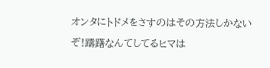オンタにトドメをさすのはその方法しかないぞ!躊躇なんてしてるヒマは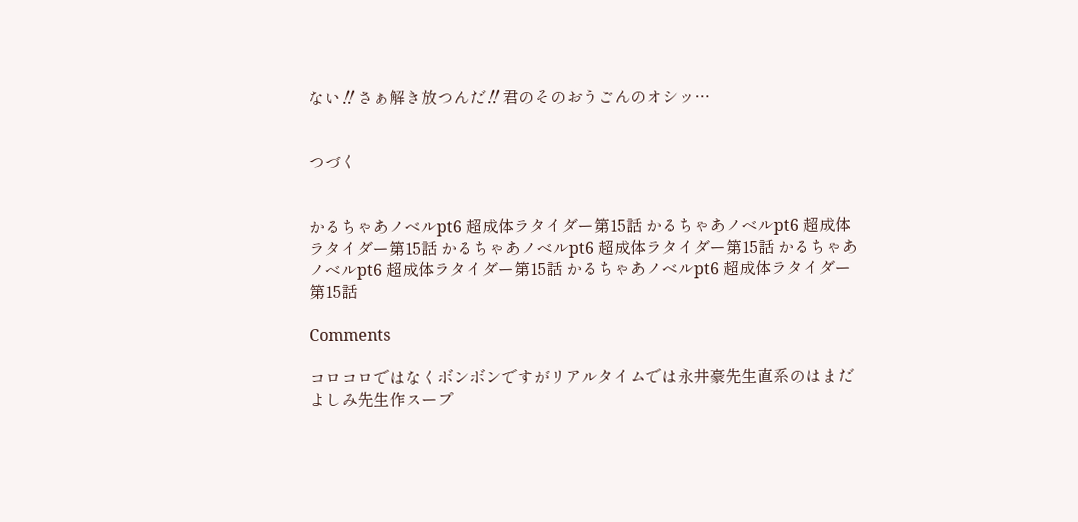ない‼さぁ解き放つんだ‼君のそのおうごんのオシッ…


つづく


かるちゃあノベルpt6 超成体ラタイダー第15話 かるちゃあノベルpt6 超成体ラタイダー第15話 かるちゃあノベルpt6 超成体ラタイダー第15話 かるちゃあノベルpt6 超成体ラタイダー第15話 かるちゃあノベルpt6 超成体ラタイダー第15話

Comments

コロコロではなくボンボンですがリアルタイムでは永井豪先生直系のはまだよしみ先生作スープ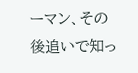ーマン、その後追いで知っ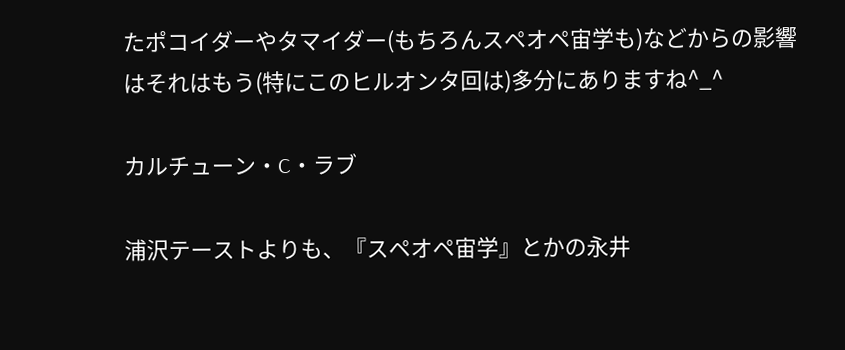たポコイダーやタマイダー(もちろんスペオペ宙学も)などからの影響はそれはもう(特にこのヒルオンタ回は)多分にありますね^_^

カルチューン・C・ラブ

浦沢テーストよりも、『スペオペ宙学』とかの永井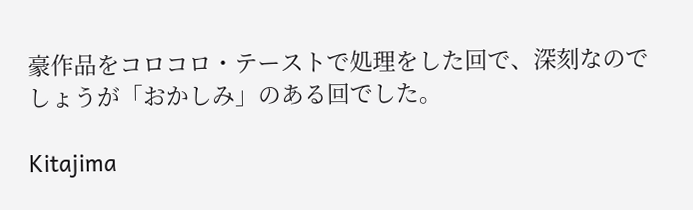豪作品をコロコロ・テーストで処理をした回で、深刻なのでしょうが「おかしみ」のある回でした。

Kitajima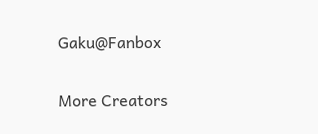Gaku@Fanbox


More Creators